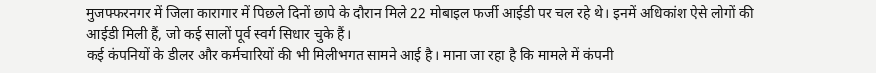मुजफ्फरनगर में जिला कारागार में पिछले दिनों छापे के दौरान मिले 22 मोबाइल फर्जी आईडी पर चल रहे थे। इनमें अधिकांश ऐसे लोगों की आईडी मिली हैं, जो कई सालों पूर्व स्वर्ग सिधार चुके हैं।
कई कंपनियों के डीलर और कर्मचारियों की भी मिलीभगत सामने आई है। माना जा रहा है कि मामले में कंपनी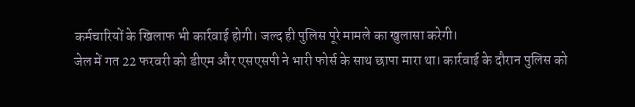कर्मचारियों के खिलाफ भी कार्रवाई होगी। जल्द ही पुलिस पूरे मामले का खुलासा करेगी।
जेल में गत 22 फरवरी को डीएम और एसएसपी ने भारी फोर्स के साथ छापा मारा था। कार्रवाई के दौरान पुलिस को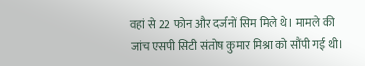वहां से 22 फोन और दर्जनों सिम मिले थे। मामले की जांच एसपी सिटी संतोष कुमार मिश्रा को सौंपी गई थी।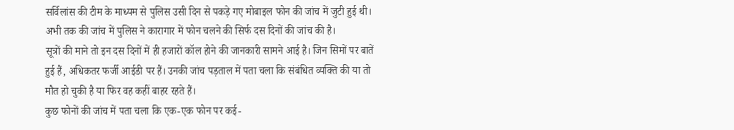सर्विलांस की टीम के माध्यम से पुलिस उसी दिन से पकड़े गए मोबाइल फोन की जांच में जुटी हुई थी। अभी तक की जांच में पुलिस ने कारागार में फोन चलने की सिर्फ दस दिनों की जांच की है।
सूत्रों की माने तो इन दस दिनों में ही हजारों कॉल होने की जानकारी सामने आई है। जिन सिमों पर बातें हुई हैं, अधिकतर फर्जी आईडी पर हैं। उनकी जांच पड़ताल में पता चला कि संबंधित व्यक्ति की या तो मौत हो चुकी है या फिर वह कहीं बाहर रहते हैं।
कुछ फोनों की जांच में पता चला कि एक-एक फोन पर कई-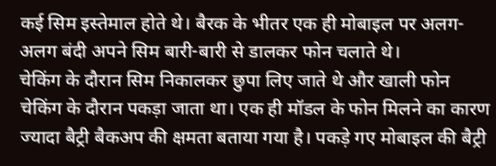कई सिम इस्तेमाल होते थे। बैरक के भीतर एक ही मोबाइल पर अलग-अलग बंदी अपने सिम बारी-बारी से डालकर फोन चलाते थे।
चेकिंग के दौरान सिम निकालकर छुपा लिए जाते थे और खाली फोन चेकिंग के दौरान पकड़ा जाता था। एक ही मॉडल के फोन मिलने का कारण ज्यादा बैट्री बैकअप की क्षमता बताया गया है। पकड़े गए मोबाइल की बैट्री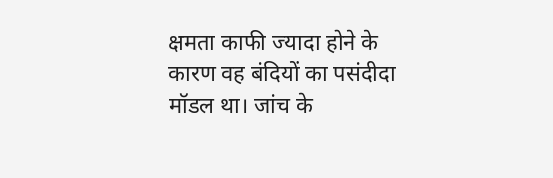क्षमता काफी ज्यादा होने के कारण वह बंदियों का पसंदीदा मॉडल था। जांच के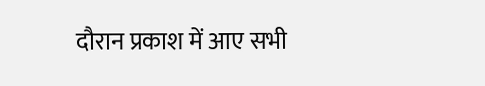दौरान प्रकाश में आए सभी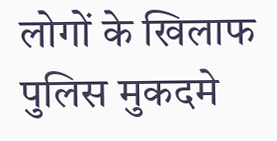लोगों के खिलाफ पुलिस मुकदमे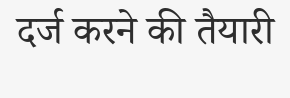दर्ज करने की तैयारी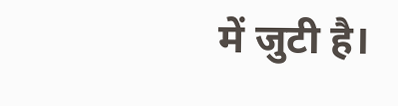में जुटी है।